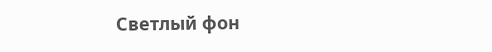Светлый фон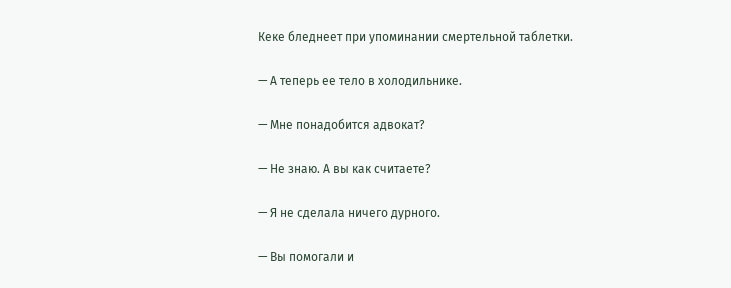Кеке бледнеет при упоминании смертельной таблетки.

— А теперь ее тело в холодильнике.

— Мне понадобится адвокат?

— Не знаю. А вы как считаете?

— Я не сделала ничего дурного.

— Вы помогали и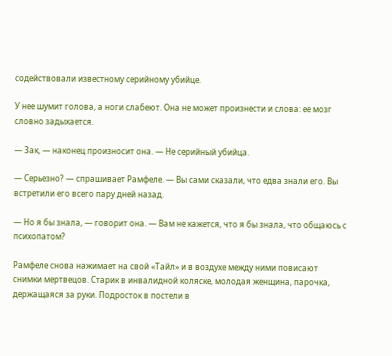содействовали известному серийному убийце.

У нее шумит голова, а ноги слабеют. Она не может произнести и слова: ее мозг словно задыхается.

— Зак, — наконец произносит она. — Не серийный убийца.

— Серьезно? — спрашивает Рамфеле. — Вы сами сказали, что едва знали его. Вы встретили его всего пару дней назад.

— Но я бы знала, — говорит она. — Вам не кажется, что я бы знала, что общаюсь с психопатом?

Рамфеле снова нажимает на свой «Тайл» и в воздухе между ними повисают снимки мертвецов. Старик в инвалидной коляске, молодая женщина, парочка, держащаяся за руки. Подросток в постели в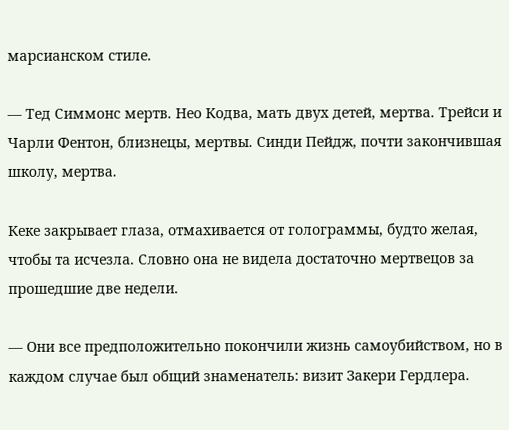марсианском стиле.

— Тед Симмонс мертв. Нео Кодва, мать двух детей, мертва. Трейси и Чарли Фентон, близнецы, мертвы. Синди Пейдж, почти закончившая школу, мертва.

Кеке закрывает глаза, отмахивается от голограммы, будто желая, чтобы та исчезла. Словно она не видела достаточно мертвецов за прошедшие две недели.

— Они все предположительно покончили жизнь самоубийством, но в каждом случае был общий знаменатель: визит Закери Гердлера.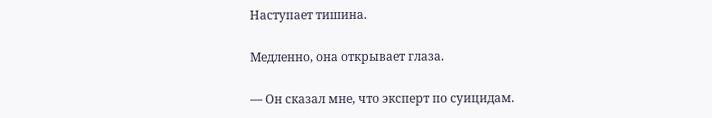Наступает тишина.

Медленно, она открывает глаза.

— Он сказал мне, что эксперт по суицидам.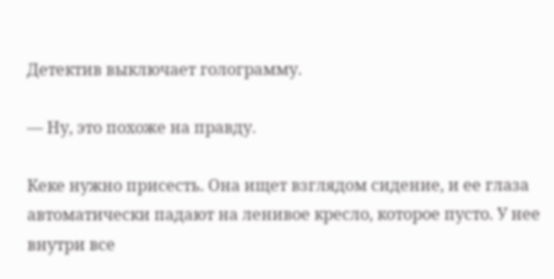Детектив выключает голограмму.

— Ну, это похоже на правду.

Кеке нужно присесть. Она ищет взглядом сидение, и ее глаза автоматически падают на ленивое кресло, которое пусто. У нее внутри все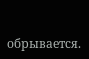обрывается.